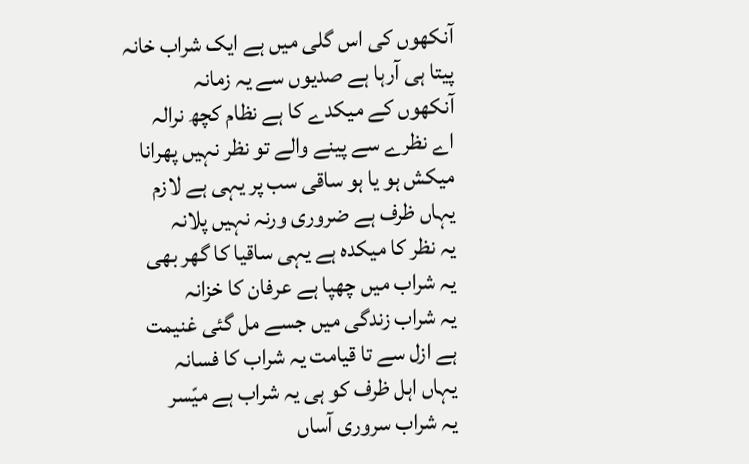آنکھوں کی اس گلی میں ہے ایک شراب خانہ
پیتا ہی آرہا ہے صدیوں سے یہ زمانہ
آنکھوں کے میکدے کا ہے نظام کچھ نرالہ
اے نظرے سے پینے والے تو نظر نہیں پھرانا
میکش ہو یا ہو ساقی سب پر یہی ہے لازم
یہاں ظرف ہے ضروری ورنہ نہیں پلانہ
یہ نظر کا میکدہ ہے یہی ساقیا کا گھر بھی
یہ شراب میں چھپا ہے عرفان کا خزانہ
یہ شراب زندگی میں جسے مل گئی غنیمت
ہے ازل سے تا قیامت یہ شراب کا فسانہ
یہاں اہل ظرف کو ہی یہ شراب ہے میّسر
یہ شراب سروری آساں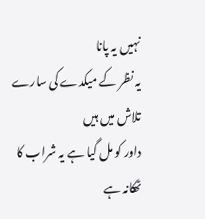نہیں یہ پانا
یہ نظر کے میکدے کی سارے تلاش میں ہیں
داور کو مل گیا ہے یہ شراب کا ٹھکانہ ہے